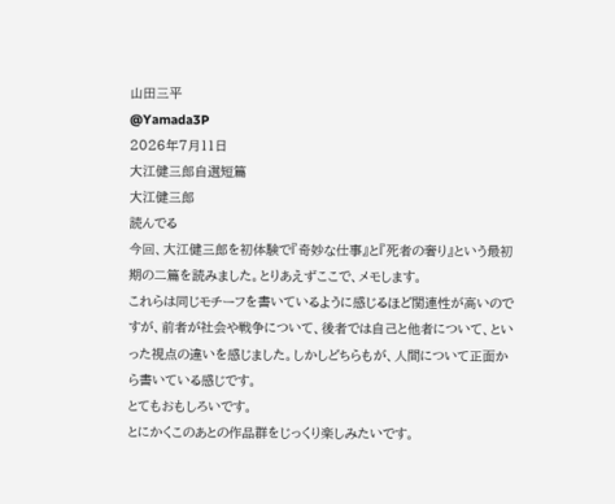山田三平
@Yamada3P
2026年7月11日
大江健三郎自選短篇
大江健三郎
読んでる
今回、大江健三郎を初体験で『奇妙な仕事』と『死者の奢り』という最初期の二篇を読みました。とりあえずここで、メモします。
これらは同じモチーフを書いているように感じるほど関連性が高いのですが、前者が社会や戦争について、後者では自己と他者について、といった視点の違いを感じました。しかしどちらもが、人間について正面から書いている感じです。
とてもおもしろいです。
とにかくこのあとの作品群をじっくり楽しみたいです。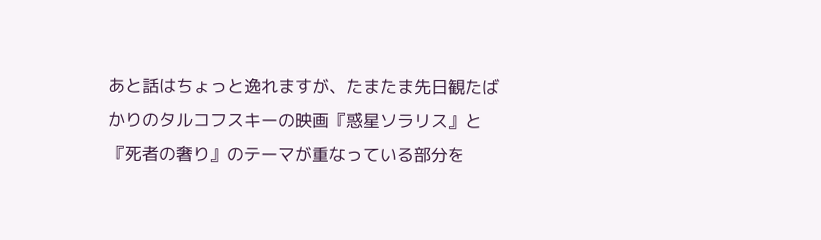あと話はちょっと逸れますが、たまたま先日観たばかりのタルコフスキーの映画『惑星ソラリス』と『死者の奢り』のテーマが重なっている部分を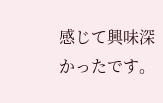感じて興味深かったです。